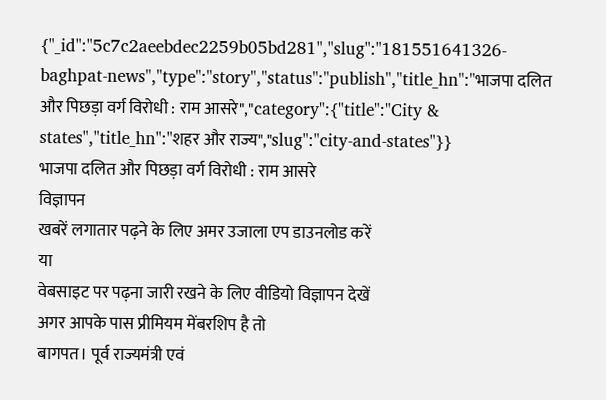{"_id":"5c7c2aeebdec2259b05bd281","slug":"181551641326-baghpat-news","type":"story","status":"publish","title_hn":"भाजपा दलित और पिछड़ा वर्ग विरोधी : राम आसरे","category":{"title":"City & states","title_hn":"शहर और राज्य","slug":"city-and-states"}}
भाजपा दलित और पिछड़ा वर्ग विरोधी : राम आसरे
विज्ञापन
खबरें लगातार पढ़ने के लिए अमर उजाला एप डाउनलोड करें
या
वेबसाइट पर पढ़ना जारी रखने के लिए वीडियो विज्ञापन देखें
अगर आपके पास प्रीमियम मेंबरशिप है तो
बागपत। पूर्व राज्यमंत्री एवं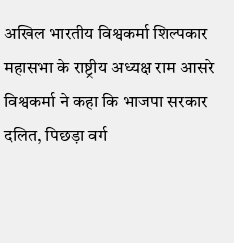अखिल भारतीय विश्वकर्मा शिल्पकार महासभा के राष्ट्रीय अध्यक्ष राम आसरे विश्वकर्मा ने कहा कि भाजपा सरकार दलित, पिछड़ा वर्ग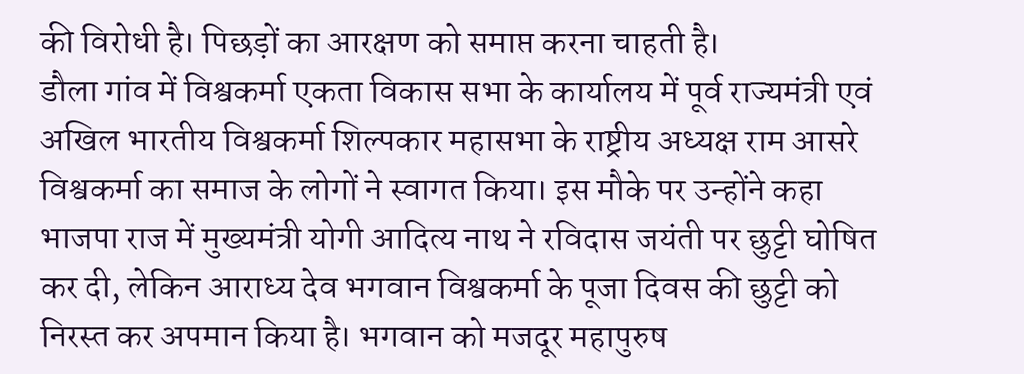की विरोधी है। पिछड़ों का आरक्षण को समाप्त करना चाहती है।
डौला गांव में विश्वकर्मा एकता विकास सभा के कार्यालय में पूर्व राज्यमंत्री एवं अखिल भारतीय विश्वकर्मा शिल्पकार महासभा के राष्ट्रीय अध्यक्ष राम आसरे विश्वकर्मा का समाज के लोगों ने स्वागत किया। इस मौके पर उन्होंने कहा भाजपा राज में मुख्यमंत्री योगी आदित्य नाथ ने रविदास जयंती पर छुट्टी घोषित कर दी, लेकिन आराध्य देव भगवान विश्वकर्मा के पूजा दिवस की छुट्टी को निरस्त कर अपमान किया है। भगवान को मजदूर महापुरुष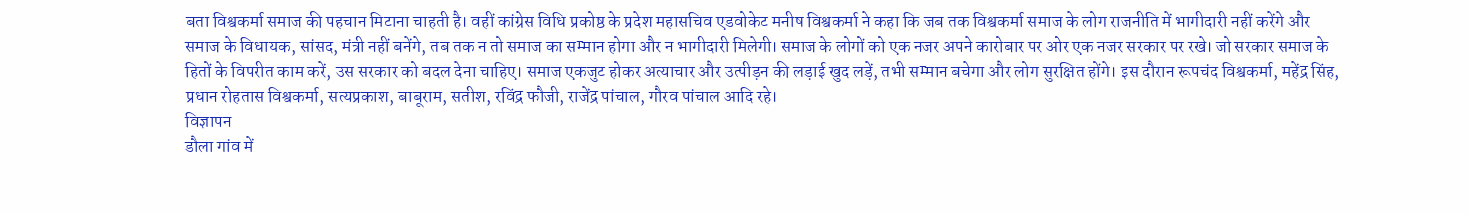बता विश्वकर्मा समाज की पहचान मिटाना चाहती है। वहीं कांग्रेस विधि प्रकोष्ठ के प्रदेश महासचिव एडवोकेट मनीष विश्वकर्मा ने कहा कि जब तक विश्वकर्मा समाज के लोग राजनीति में भागीदारी नहीं करेंगे और समाज के विधायक, सांसद, मंत्री नहीं बनेंगे, तब तक न तो समाज का सम्मान होगा और न भागीदारी मिलेगी। समाज के लोगों को एक नजर अपने कारोबार पर ओर एक नजर सरकार पर रखे। जो सरकार समाज के हितों के विपरीत काम करें, उस सरकार को बदल देना चाहिए। समाज एकजुट होकर अत्याचार और उत्पीड़न की लड़ाई खुद लड़ें, तभी सम्मान बचेगा और लोग सुरक्षित होंगे। इस दौरान रूपचंद विश्वकर्मा, महेंद्र सिंह, प्रधान रोहतास विश्वकर्मा, सत्यप्रकाश, बाबूराम, सतीश, रविंद्र फौजी, राजेंद्र पांचाल, गौरव पांचाल आदि रहे।
विज्ञापन
डौला गांव में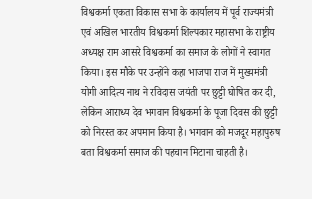विश्वकर्मा एकता विकास सभा के कार्यालय में पूर्व राज्यमंत्री एवं अखिल भारतीय विश्वकर्मा शिल्पकार महासभा के राष्ट्रीय अध्यक्ष राम आसरे विश्वकर्मा का समाज के लोगों ने स्वागत किया। इस मौके पर उन्होंने कहा भाजपा राज में मुख्यमंत्री योगी आदित्य नाथ ने रविदास जयंती पर छुट्टी घोषित कर दी, लेकिन आराध्य देव भगवान विश्वकर्मा के पूजा दिवस की छुट्टी को निरस्त कर अपमान किया है। भगवान को मजदूर महापुरुष बता विश्वकर्मा समाज की पहचान मिटाना चाहती है।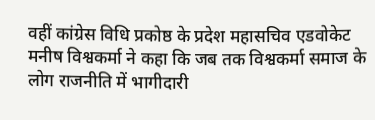वहीं कांग्रेस विधि प्रकोष्ठ के प्रदेश महासचिव एडवोकेट मनीष विश्वकर्मा ने कहा कि जब तक विश्वकर्मा समाज के लोग राजनीति में भागीदारी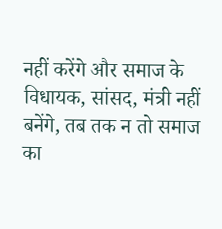नहीं करेंगे और समाज के विधायक, सांसद, मंत्री नहीं बनेंगे, तब तक न तो समाज का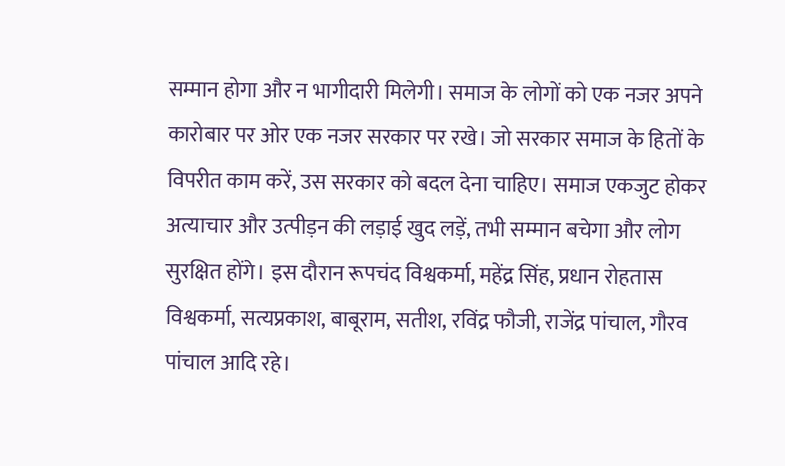सम्मान होगा और न भागीदारी मिलेगी। समाज के लोगों को एक नजर अपने कारोबार पर ओर एक नजर सरकार पर रखे। जो सरकार समाज के हितों के विपरीत काम करें, उस सरकार को बदल देना चाहिए। समाज एकजुट होकर अत्याचार और उत्पीड़न की लड़ाई खुद लड़ें, तभी सम्मान बचेगा और लोग सुरक्षित होंगे। इस दौरान रूपचंद विश्वकर्मा, महेंद्र सिंह, प्रधान रोहतास विश्वकर्मा, सत्यप्रकाश, बाबूराम, सतीश, रविंद्र फौजी, राजेंद्र पांचाल, गौरव पांचाल आदि रहे।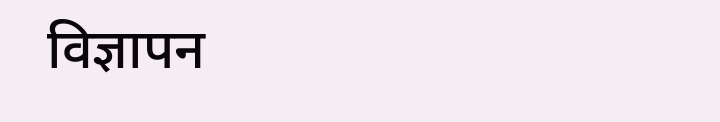विज्ञापन